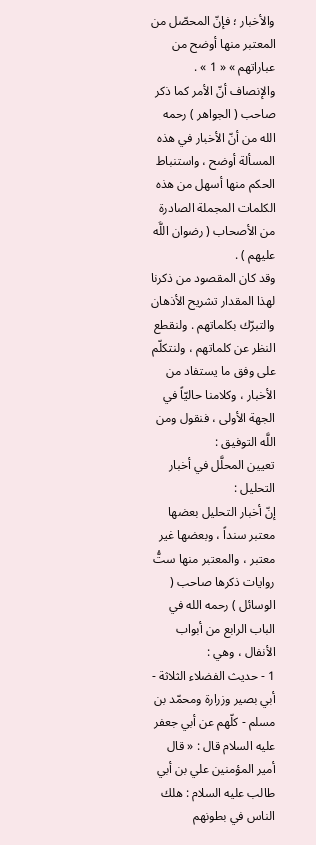والأخبار ؛ فإنّ المحصّل من المعتبر منها أوضح من عباراتهم » « 1 » .
والإنصاف أنّ الأمر كما ذكر صاحب ( الجواهر ) رحمه الله من أنّ الأخبار في هذه المسألة أوضح ، واستنباط الحكم منها أسهل من هذه الكلمات المجملة الصادرة من الأصحاب ( رضوان اللَّه عليهم ) .
وقد كان المقصود من ذكرنا لهذا المقدار تشريح الأذهان والتبرّك بكلماتهم . ولنقطع النظر عن كلماتهم ، ولنتكلّم على وفق ما يستفاد من الأخبار ، وكلامنا حاليّاً في الجهة الأولى ، فنقول ومن اللَّه التوفيق :
تعيين المحلَّل في أخبار التحليل :
إنّ أخبار التحليل بعضها معتبر سنداً ، وبعضها غير معتبر ، والمعتبر منها ستُّ روايات ذكرها صاحب ( الوسائل ) رحمه الله في الباب الرابع من أبواب الأنفال ، وهي :
1 - حديث الفضلاء الثلاثة - أبي بصير وزرارة ومحمّد بن مسلم - كلّهم عن أبي جعفر عليه السلام قال : « قال أمير المؤمنين علي بن أبي طالب عليه السلام : هلك الناس في بطونهم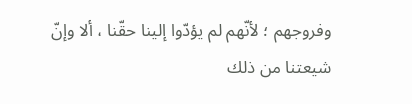وفروجهم ؛ لأنّهم لم يؤدّوا إلينا حقّنا ، ألا وإنّ شيعتنا من ذلك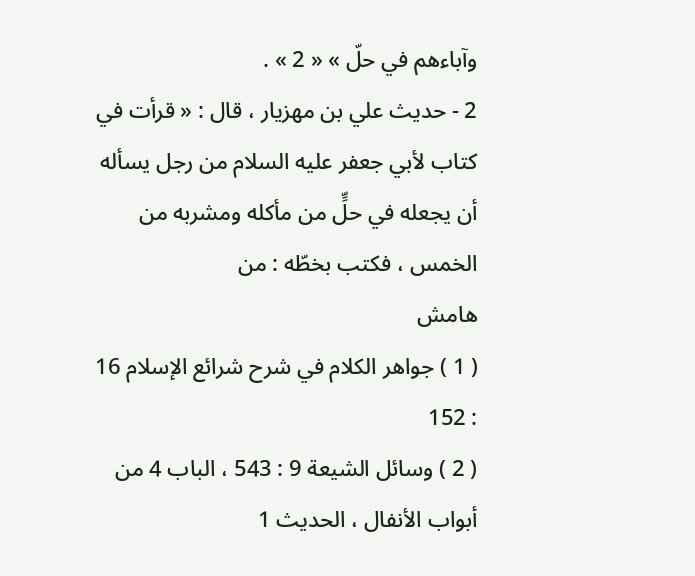وآباءهم في حلّ » « 2 » .
2 - حديث علي بن مهزيار ، قال : « قرأت في كتاب لأبي جعفر عليه السلام من رجل يسأله أن يجعله في حلٍّ من مأكله ومشربه من الخمس ، فكتب بخطّه : من
هامش
( 1 ) جواهر الكلام في شرح شرائع الإسلام 16 : 152
( 2 ) وسائل الشيعة 9 : 543 ، الباب 4 من أبواب الأنفال ، الحديث 1